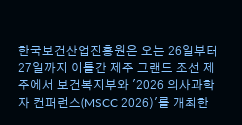한국보건산업진흥원은 오는 26일부터 27일까지 이틀간 제주 그랜드 조선 제주에서 보건복지부와 '2026 의사과학자 컨퍼런스(MSCC 2026)'를 개최한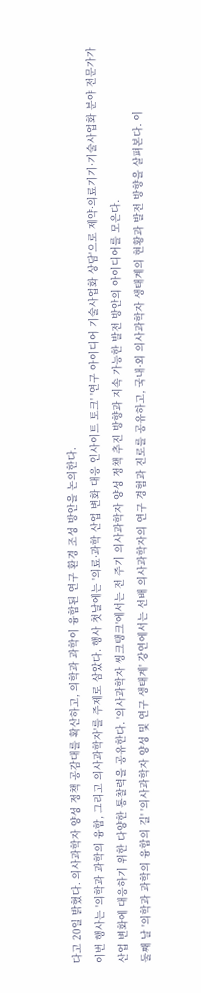다고 20일 밝혔다. 의사과학자 양성 정책 공감대를 확산하고, 의학과 과학이 융합된 연구 환경 조성 방안을 논의한다.
이번 행사는 '의학과 과학의 융합, 그리고 의사과학자'를 주제로 삼았다. 행사 첫날에는 '의료·과학 산업 변화 대응 인사이트 토크' '연구 아이디어 기술사업화 상담'으로 제약·의료기기·기술사업화 분야 전문가가 산업 변화에 대응하기 위한 다양한 통찰력을 공유한다. '의사과학자 씽크탱크'에서는 전 주기 의사과학자 양성 정책 추진 방향과 지속 가능한 발전 방안의 아이디어를 모은다.
둘째 날 '의학과 과학의 융합의 길' '의사과학자 양성 및 연구 생태계' 강연에서는 선배 의사과학자의 연구 경험과 진로를 공유하고, 국내·외 의사과학자 생태계의 현황과 발전 방향을 살펴본다. 이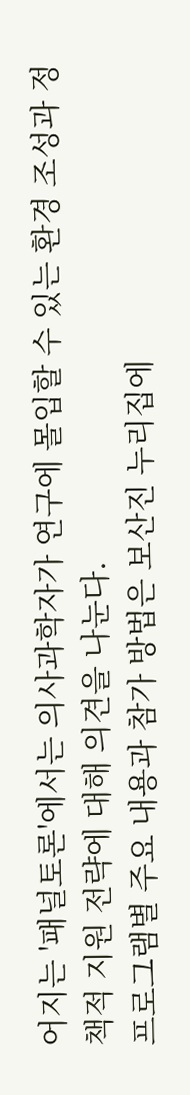어지는 '패널토론'에서는 의사과학자가 연구에 몰입할 수 있는 환경 조성과 정책적 지원 전략에 대해 의견을 나눈다.
프로그램별 주요 내용과 참가 방법은 보산진 누리집에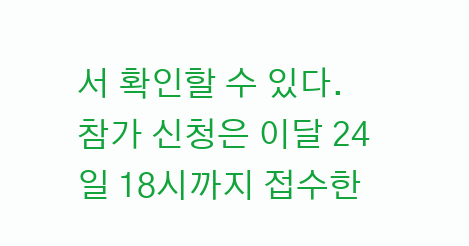서 확인할 수 있다. 참가 신청은 이달 24일 18시까지 접수한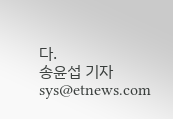다.
송윤섭 기자 sys@etnews.com